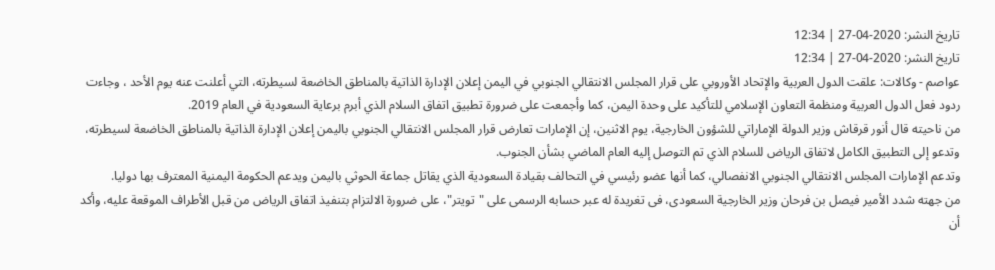تاريخ النشر: 2020-04-27 | 12:34
تاريخ النشر: 2020-04-27 | 12:34
عواصم - وكالات: علقت الدول العربية والإتحاد الأوروبي على قرار المجلس الانتقالي الجنوبي في اليمن إعلان الإدارة الذاتية بالمناطق الخاضعة لسيطرته، التي أعلنت عنه يوم الأحد ، وجاءت ردود فعل الدول العربية ومنظمة التعاون الإسلامي للتأكيد على وحدة اليمن، كما وأجمعت على ضرورة تطبيق اتفاق السلام الذي أبرم برعاية السعودية في العام 2019.
من ناحيته قال أنور قرقاش وزير الدولة الإماراتي للشؤون الخارجية، يوم الاثنين، إن الإمارات تعارض قرار المجلس الانتقالي الجنوبي باليمن إعلان الإدارة الذاتية بالمناطق الخاضعة لسيطرته، وتدعو إلى التطبيق الكامل لاتفاق الرياض للسلام الذي تم التوصل إليه العام الماضي بشأن الجنوب.
وتدعم الإمارات المجلس الانتقالي الجنوبي الانفصالي، كما أنها عضو رئيسي في التحالف بقيادة السعودية الذي يقاتل جماعة الحوثي باليمن ويدعم الحكومة اليمنية المعترف بها دوليا.
من جهته شدد الأمير فيصل بن فرحان وزير الخارجية السعودى، فى تغريدة له عبر حسابه الرسمى على "تويتر"، على ضرورة الالتزام بتنفيذ اتفاق الرياض من قبل الأطراف الموقعة عليه، وأكد أن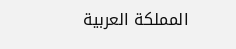المملكة العربية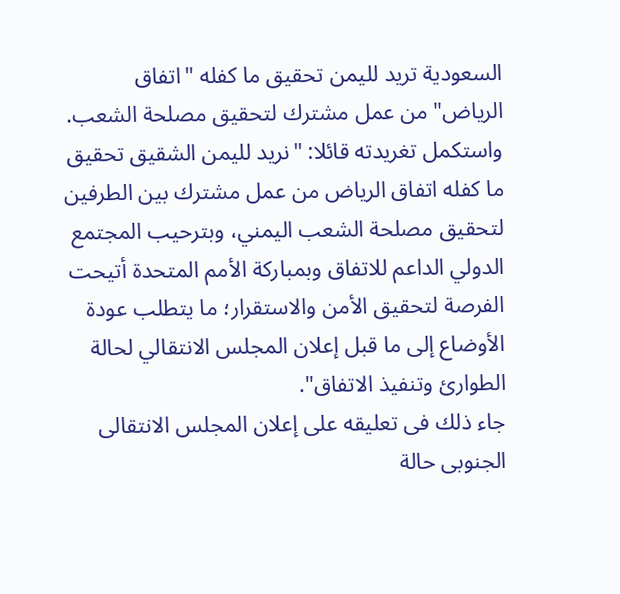السعودية تريد لليمن تحقيق ما كفله "اتفاق الرياض" من عمل مشترك لتحقيق مصلحة الشعب.
واستكمل تغريدته قائلا: "نريد لليمن الشقيق تحقيق ما كفله اتفاق الرياض من عمل مشترك بين الطرفين لتحقيق مصلحة الشعب اليمني، وبترحيب المجتمع الدولي الداعم للاتفاق وبمباركة الأمم المتحدة أتيحت الفرصة لتحقيق الأمن والاستقرار؛ ما يتطلب عودة الأوضاع إلى ما قبل إعلان المجلس الانتقالي لحالة الطوارئ وتنفيذ الاتفاق".
جاء ذلك فى تعليقه على إعلان المجلس الانتقالى الجنوبى حالة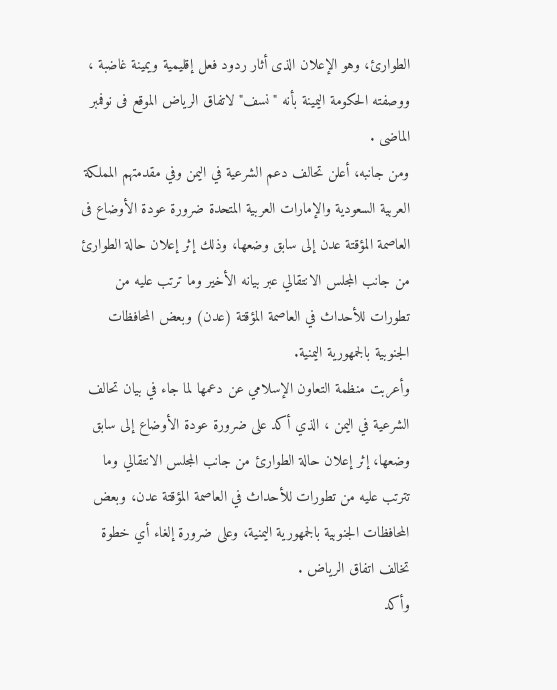الطوارئ، وهو الإعلان الذى أثار ردود فعل إقليمية ويمينة غاضبة ، ووصفته الحكومة اليمينة بأنه "نسف" لاتفاق الرياض الموقع فى نوفمبر الماضى .
ومن جانبه، أعلن تحالف دعم الشرعية في اليمن وفي مقدمتهم المملكة العربية السعودية والإمارات العربية المتحدة ضرورة عودة الأوضاع فى العاصمة المؤقتة عدن إلى سابق وضعها، وذلك إثر إعلان حالة الطوارئ من جانب المجلس الانتقالي عبر بيانه الأخير وما ترتب عليه من تطورات للأحداث في العاصمة المؤقتة (عدن) وبعض المحافظات الجنوبية بالجمهورية اليمنية.
وأعربت منظمة التعاون الإسلامي عن دعمها لما جاء في بيان تحالف الشرعية في اليمن ، الذي أكد على ضرورة عودة الأوضاع إلى سابق وضعها، إثر إعلان حالة الطوارئ من جانب المجلس الانتقالي وما تترتب عليه من تطورات للأحداث في العاصمة المؤقتة عدن، وبعض المحافظات الجنوبية بالجمهورية اليمنية، وعلى ضرورة إلغاء أي خطوة تخالف اتفاق الرياض .
وأكد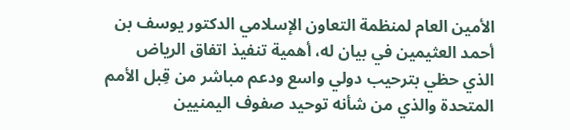الأمين العام لمنظمة التعاون الإسلامي الدكتور يوسف بن أحمد العثيمين في بيان له، أهمية تنفيذ اتفاق الرياض الذي حظي بترحيب دولي واسع ودعم مباشر من قِبل الأمم المتحدة والذي من شأنه توحيد صفوف اليمنيين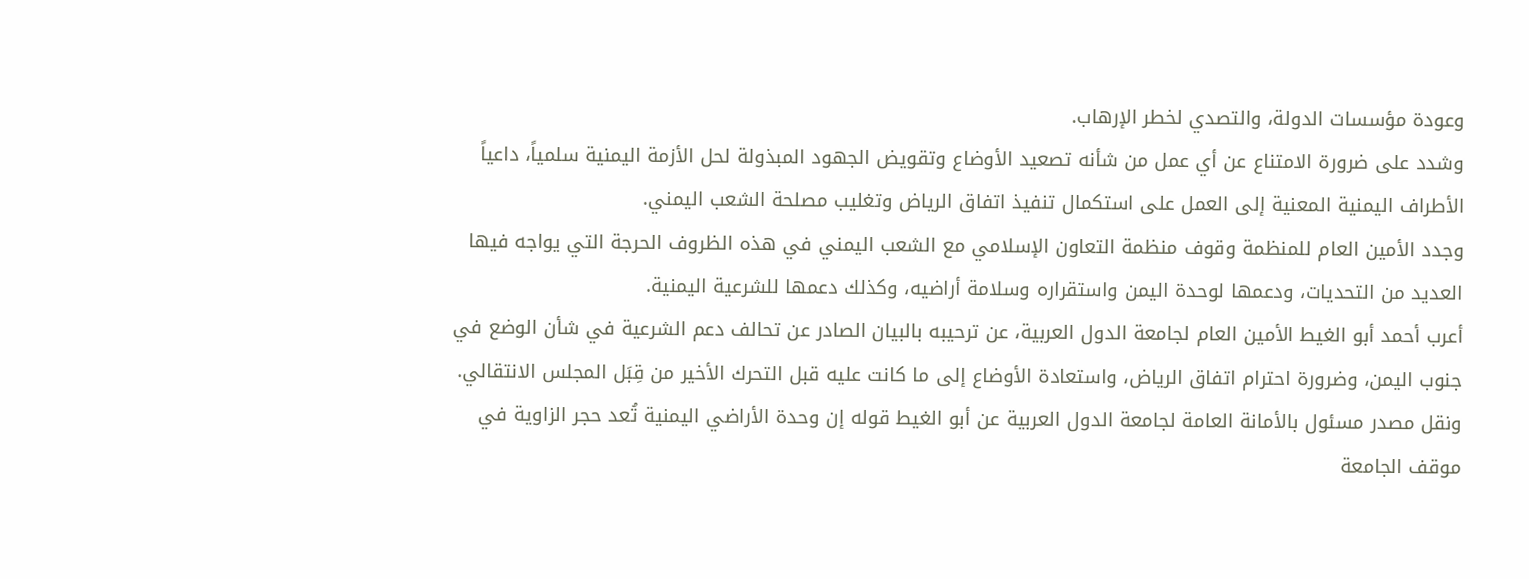وعودة مؤسسات الدولة، والتصدي لخطر الإرهاب.
وشدد على ضرورة الامتناع عن أي عمل من شأنه تصعيد الأوضاع وتقويض الجهود المبذولة لحل الأزمة اليمنية سلمياً، داعياً الأطراف اليمنية المعنية إلى العمل على استكمال تنفيذ اتفاق الرياض وتغليب مصلحة الشعب اليمني.
وجدد الأمين العام للمنظمة وقوف منظمة التعاون الإسلامي مع الشعب اليمني في هذه الظروف الحرجة التي يواجه فيها العديد من التحديات، ودعمها لوحدة اليمن واستقراره وسلامة أراضيه، وكذلك دعمها للشرعية اليمنية.
أعرب أحمد أبو الغيط الأمين العام لجامعة الدول العربية، عن ترحيبه بالبيان الصادر عن تحالف دعم الشرعية في شأن الوضع في جنوب اليمن، وضرورة احترام اتفاق الرياض، واستعادة الأوضاع إلى ما كانت عليه قبل التحرك الأخير من قِبَل المجلس الانتقالي.
ونقل مصدر مسئول بالأمانة العامة لجامعة الدول العربية عن أبو الغيط قوله إن وحدة الأراضي اليمنية تُعد حجر الزاوية في موقف الجامعة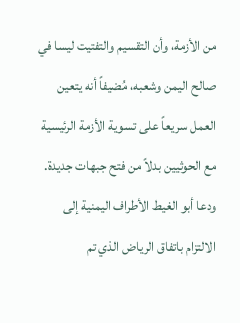من الأزمة، وأن التقسيم والتفتيت ليسا في صالح اليمن وشعبه، مُضيفاً أنه يتعين العمل سريعاً على تسوية الأزمة الرئيسية مع الحوثيين بدلاً من فتح جبهات جديدة.
ودعا أبو الغيط الأطراف اليمنية إلى الالتزام باتفاق الرياض الذي تم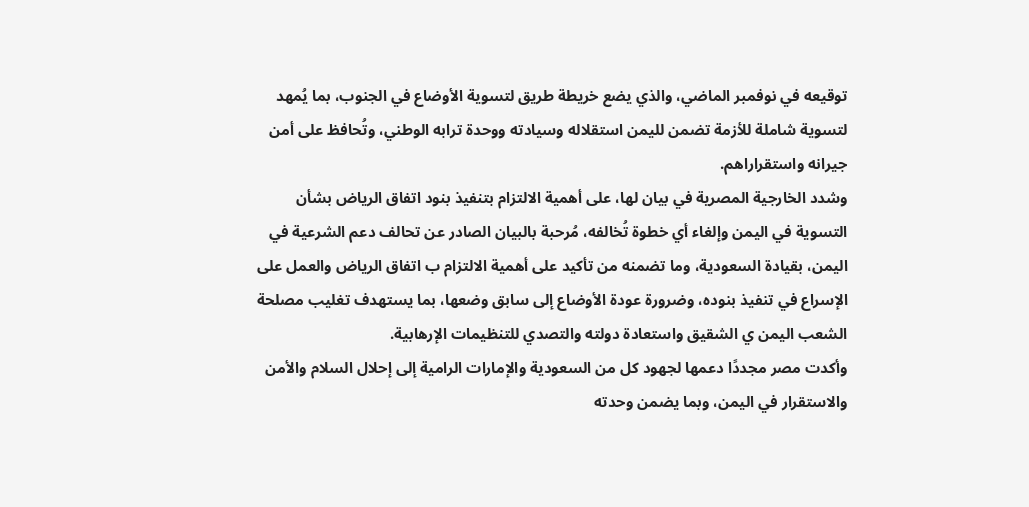توقيعه في نوفمبر الماضي، والذي يضع خريطة طريق لتسوية الأوضاع في الجنوب، بما يُمهد لتسوية شاملة للأزمة تضمن لليمن استقلاله وسيادته ووحدة ترابه الوطني، وتُحافظ على أمن جيرانه واستقراراهم.
وشدد الخارجية المصرية في بيان لها، على أهمية الالتزام بتنفيذ بنود اتفاق الرياض بشأن التسوية في اليمن وإلغاء أي خطوة تُخالفه، مُرحبة بالبيان الصادر عن تحالف دعم الشرعية في اليمن، بقيادة السعودية، وما تضمنه من تأكيد على أهمية الالتزام ب اتفاق الرياض والعمل على الإسراع في تنفيذ بنوده، وضرورة عودة الأوضاع إلى سابق وضعها، بما يستهدف تغليب مصلحة الشعب اليمن ي الشقيق واستعادة دولته والتصدي للتنظيمات الإرهابية.
وأكدت مصر مجددًا دعمها لجهود كل من السعودية والإمارات الرامية إلى إحلال السلام والأمن والاستقرار في اليمن، وبما يضمن وحدته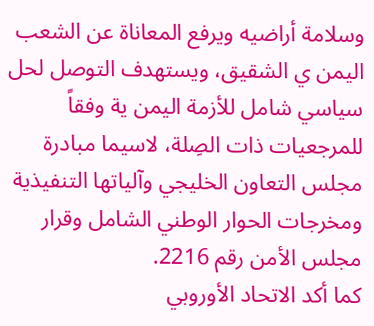وسلامة أراضيه ويرفع المعاناة عن الشعب اليمن ي الشقيق، ويستهدف التوصل لحل سياسي شامل للأزمة اليمن ية وفقاً للمرجعيات ذات الصِلة، لاسيما مبادرة مجلس التعاون الخليجي وآلياتها التنفيذية ومخرجات الحوار الوطني الشامل وقرار مجلس الأمن رقم 2216.
كما أكد الاتحاد الأوروبي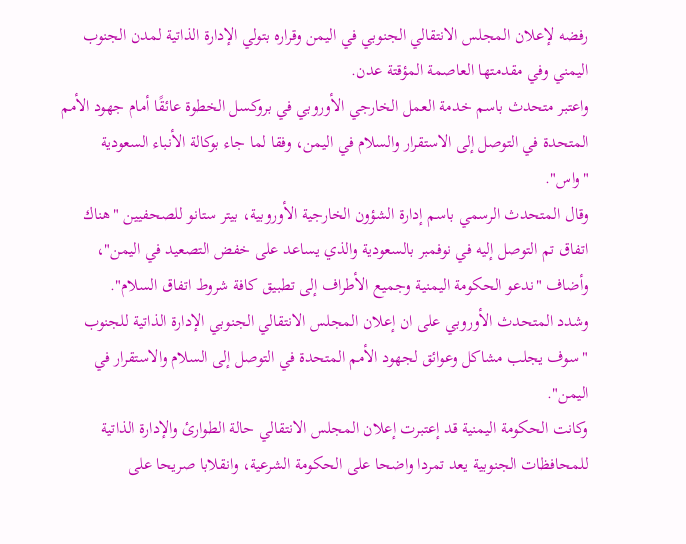رفضه لإعلان المجلس الانتقالي الجنوبي في اليمن وقراره بتولي الإدارة الذاتية لمدن الجنوب اليمني وفي مقدمتها العاصمة المؤقتة عدن.
واعتبر متحدث باسم خدمة العمل الخارجي الأوروبي في بروكسل الخطوة عائقًا أمام جهود الأمم المتحدة في التوصل إلى الاستقرار والسلام في اليمن، وفقا لما جاء بوكالة الأنباء السعودية "واس".
وقال المتحدث الرسمي باسم إدارة الشؤون الخارجية الأوروبية، بيتر ستانو للصحفيين "هناك اتفاق تم التوصل إليه في نوفمبر بالسعودية والذي يساعد على خفض التصعيد في اليمن"، وأضاف "ندعو الحكومة اليمنية وجميع الأطراف إلى تطبيق كافة شروط اتفاق السلام".
وشدد المتحدث الأوروبي على ان إعلان المجلس الانتقالي الجنوبي الإدارة الذاتية للجنوب "سوف يجلب مشاكل وعوائق لجهود الأمم المتحدة في التوصل إلى السلام والاستقرار في اليمن".
وكانت الحكومة اليمنية قد إعتبرت إعلان المجلس الانتقالي حالة الطوارئ والإدارة الذاتية للمحافظات الجنوبية يعد تمردا واضحا على الحكومة الشرعية، وانقلابا صريحا على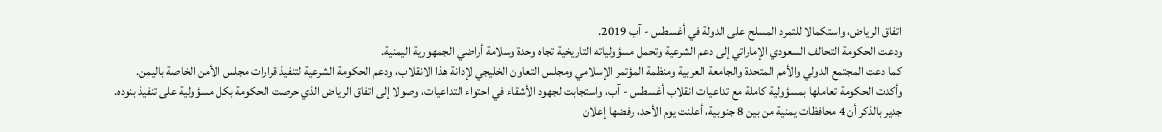اتفاق الرياض، واستكمالا للتمرد المسلح على الدولة في أغسطس - آب 2019.
ودعت الحكومة التحالف السعودي الإماراتي إلى دعم الشرعية وتحمل مسؤولياته التاريخية تجاه وحدة وسلامة أراضي الجمهورية اليمنية.
كما دعت المجتمع الدولي والأمم المتحدة والجامعة العربية ومنظمة المؤتمر الإسلامي ومجلس التعاون الخليجي لإدانة هذا الانقلاب، ودعم الحكومة الشرعية لتنفيذ قرارات مجلس الأمن الخاصة باليمن.
وأكدت الحكومة تعاملها بمسؤولية كاملة مع تداعيات انقلاب أغسطس - آب، واستجابت لجهود الأشقاء في احتواء التداعيات، وصولا إلى اتفاق الرياض الذي حرصت الحكومة بكل مسؤولية على تنفيذ بنوده.
جدير بالذكر أن 4 محافظات يمنية من بين 8 جنوبية، أعلنت يوم الأحد، رفضها إعلان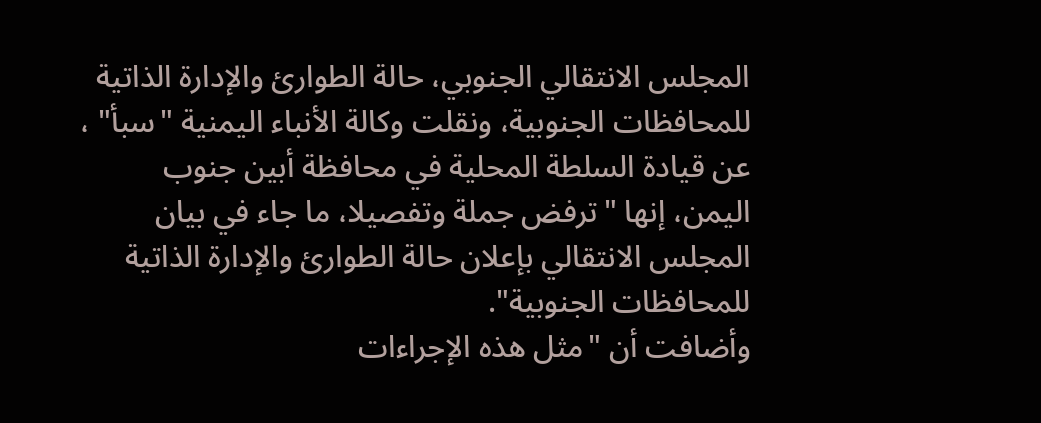المجلس الانتقالي الجنوبي، حالة الطوارئ والإدارة الذاتية للمحافظات الجنوبية، ونقلت وكالة الأنباء اليمنية "سبأ" ، عن قيادة السلطة المحلية في محافظة أبين جنوب اليمن، إنها "ترفض جملة وتفصيلا، ما جاء في بيان المجلس الانتقالي بإعلان حالة الطوارئ والإدارة الذاتية للمحافظات الجنوبية".
وأضافت أن "مثل هذه الإجراءات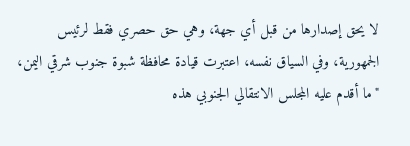لا يحق إصدارها من قبل أي جهة، وهي حق حصري فقط لرئيس الجمهورية، وفي السياق نفسه، اعتبرت قيادة محافظة شبوة جنوب شرقي اليمن، "ما أقدم عليه المجلس الانتقالي الجنوبي هذه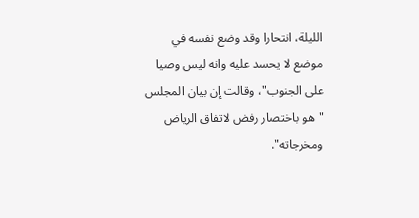الليلة، انتحارا وقد وضع نفسه في موضع لا يحسد عليه وانه ليس وصيا على الجنوب"، وقالت إن بيان المجلس "هو باختصار رفض لاتفاق الرياض ومخرجاته".